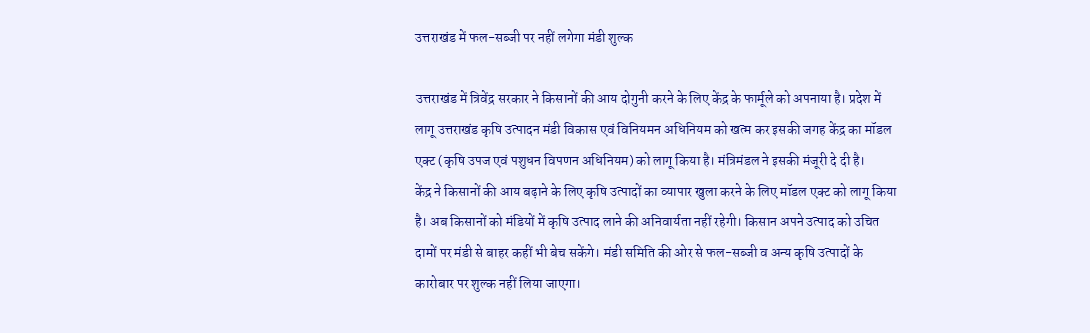उत्तराखंड में फल-सब्जी पर नहीं लगेगा मंडी शुल्क

उत्तराखंड में त्रिवेंद्र सरकार ने किसानों की आय दोगुनी करने के लिए केंद्र के फार्मूले को अपनाया है। प्रदेश में लागू उत्तराखंड कृषि उत्पादन मंडी विकास एवं विनियमन अधिनियम को खत्म कर इसकी जगह केंद्र का मॉडल एक्ट (कृषि उपज एवं पशुधन विपणन अधिनियम) को लागू किया है। मंत्रिमंडल ने इसकी मंजूरी दे दी है।
केंद्र ने किसानों की आय बढ़ाने के लिए कृषि उत्पादों का व्यापार खुला करने के लिए मॉडल एक्ट को लागू किया है। अब किसानों को मंडियों में कृषि उत्पाद लाने की अनिवार्यता नहीं रहेगी। किसान अपने उत्पाद को उचित दामों पर मंडी से बाहर कहीं भी बेच सकेंगे। मंडी समिति की ओर से फल-सब्जी व अन्य कृषि उत्पादों के कारोबार पर शुल्क नहीं लिया जाएगा।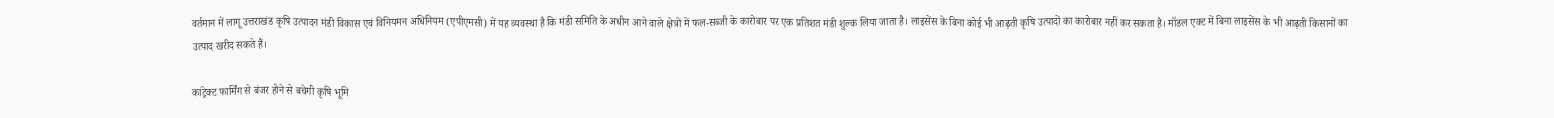वर्तमान में लागू उत्तराखंड कृषि उत्पादन मंडी विकास एवं विनियमन अधिनियम (एपीएमसी) में यह व्यवस्था है कि मंडी समिति के अधीन आने वाले क्षेत्रों में फल-सब्जी के कारोबार पर एक प्रतिशत मंडी शुल्क लिया जाता है। लाइसेंस के बिना कोई भी आढ़ती कृषि उत्पादों का कारोबार नहीं कर सकता है। मॉडल एक्ट में बिना लाइसेंस के भी आढ़ती किसानों का उत्पाद खरीद सकते हैं।

कांट्रेक्ट फार्मिंग से बंजर होने से बचेगी कृषि भूमि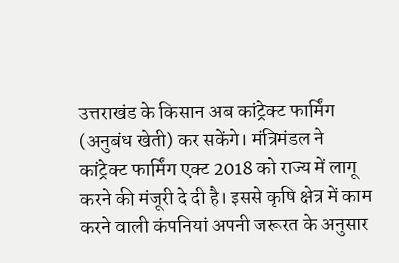उत्तराखंड के किसान अब कांट्रेक्ट फार्मिंग (अनुबंध खेती) कर सकेंगे। मंत्रिमंडल ने कांट्रेक्ट फार्मिंग एक्ट 2018 को राज्य में लागू करने की मंजूरी दे दी है। इससे कृषि क्षेत्र में काम करने वाली कंपनियां अपनी जरूरत के अनुसार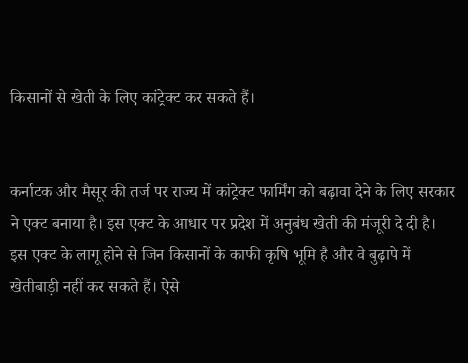किसानों से खेती के लिए कांट्रेक्ट कर सकते हैं।


कर्नाटक और मैसूर की तर्ज पर राज्य में कांट्रेक्ट फार्मिंग को बढ़ावा देने के लिए सरकार ने एक्ट बनाया है। इस एक्ट के आधार पर प्रदेश में अनुबंध खेती की मंजूरी दे दी है। इस एक्ट के लागू होने से जिन किसानों के काफी कृषि भूमि है और वे बुढ़ापे में खेतीबाड़ी नहीं कर सकते हैं। ऐसे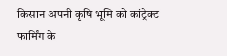किसान अपनी कृषि भूमि को कांट्रेक्ट फार्मिंग के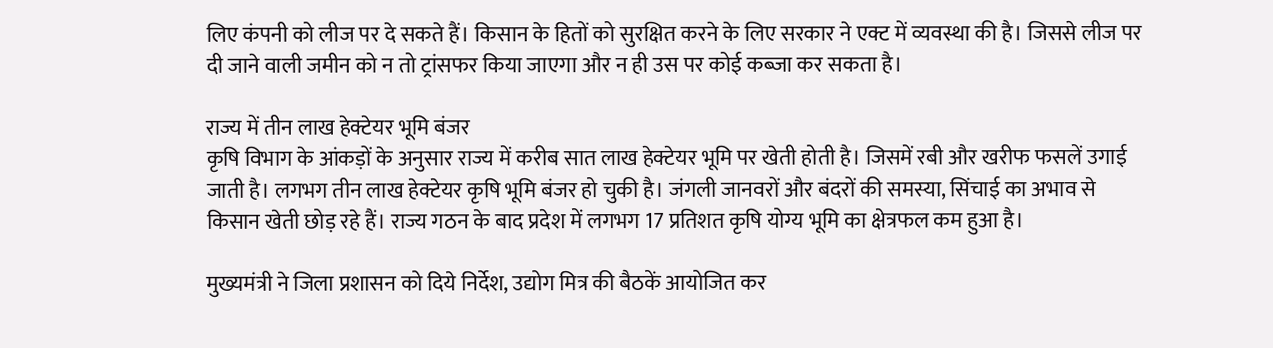लिए कंपनी को लीज पर दे सकते हैं। किसान के हितों को सुरक्षित करने के लिए सरकार ने एक्ट में व्यवस्था की है। जिससे लीज पर दी जाने वाली जमीन को न तो ट्रांसफर किया जाएगा और न ही उस पर कोई कब्जा कर सकता है।

राज्य में तीन लाख हेक्टेयर भूमि बंजर
कृषि विभाग के आंकड़ों के अनुसार राज्य में करीब सात लाख हेक्टेयर भूमि पर खेती होती है। जिसमें रबी और खरीफ फसलें उगाई जाती है। लगभग तीन लाख हेक्टेयर कृषि भूमि बंजर हो चुकी है। जंगली जानवरों और बंदरों की समस्या, सिंचाई का अभाव से किसान खेती छोड़ रहे हैं। राज्य गठन के बाद प्रदेश में लगभग 17 प्रतिशत कृषि योग्य भूमि का क्षेत्रफल कम हुआ है।

मुख्यमंत्री ने जिला प्रशासन को दिये निर्देश, उद्योग मित्र की बैठकें आयोजित कर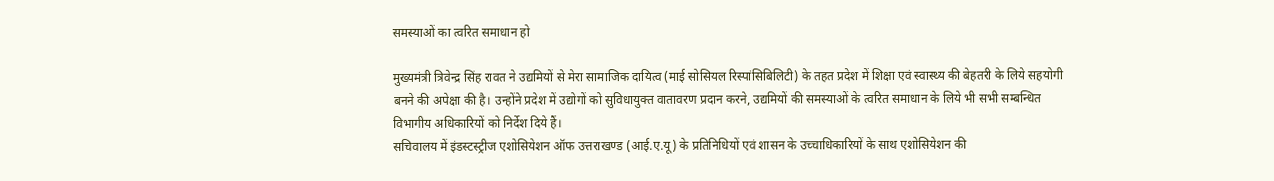समस्याओं का त्वरित समाधान हो

मुख्यमंत्री त्रिवेन्द्र सिंह रावत ने उद्यमियों से मेरा सामाजिक दायित्व (माई सोसियल रिस्पांसिबिलिटी) के तहत प्रदेश में शिक्षा एवं स्वास्थ्य की बेहतरी के लिये सहयोगी बनने की अपेक्षा की है। उन्होंने प्रदेश में उद्योगों को सुविधायुक्त वातावरण प्रदान करने, उद्यमियों की समस्याओं के त्वरित समाधान के लिये भी सभी सम्बन्धित विभागीय अधिकारियों को निर्देश दिये हैं।
सचिवालय में इंडस्टस्ट्रीज एशोसियेशन ऑफ उत्तराखण्ड (आई.ए.यू) के प्रतिनिधियों एवं शासन के उच्चाधिकारियों के साथ एशोसियेशन की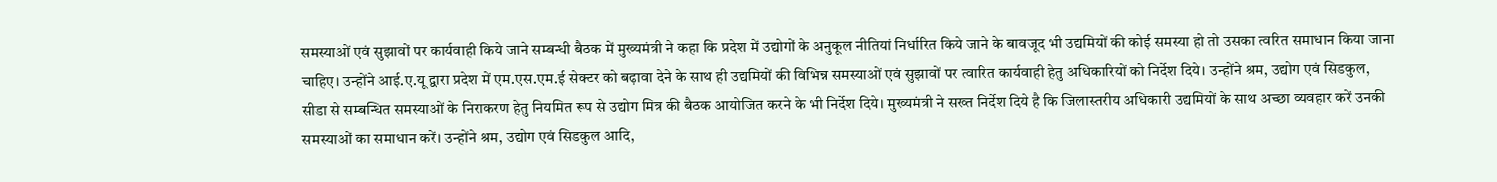समस्याओं एवं सुझावों पर कार्यवाही किये जाने सम्बन्धी बैठक में मुख्यमंत्री ने कहा कि प्रदेश में उद्योगों के अनुकूल नीतियां निर्धारित किये जाने के बावजूद भी उद्यमियों की कोई समस्या हो तो उसका त्वरित समाधान किया जाना चाहिए। उन्होंने आई.ए.यू द्वारा प्रदेश में एम.एस.एम.ई सेक्टर को बढ़ावा देने के साथ ही उद्यमियों की विभिन्न समस्याओं एवं सुझावों पर त्वारित कार्यवाही हेतु अधिकारियों को निर्देश दिये। उन्होंने श्रम, उद्योग एवं सिडकुल, सीडा से सम्बन्धित समस्याओं के निराकरण हेतु नियमित रूप से उद्योग मित्र की बैठक आयोजित करने के भी निर्देश दिये। मुख्यमंत्री ने सख्त निर्देश दिये है कि जिलास्तरीय अधिकारी उद्यमियों के साथ अच्छा व्यवहार करें उनकी समस्याओं का समाधान करें। उन्होंने श्रम, उद्योग एवं सिडकुल आदि,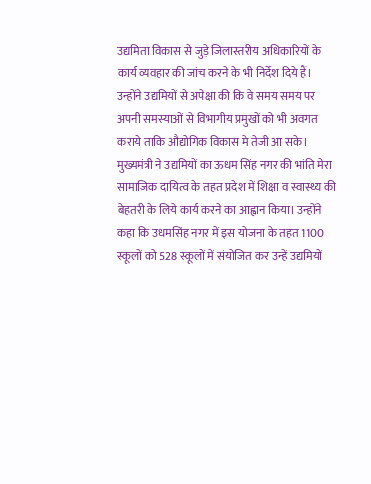उद्यमिता विकास से जुड़े जिलास्तरीय अधिकारियों के कार्य व्यवहार की जांच करने के भी निर्देश दिये हैं। उन्होंने उद्यमियों से अपेक्षा की कि वे समय समय पर अपनी समस्याओं से विभागीय प्रमुखों को भी अवगत कराये ताकि औद्योगिक विकास मे तेजी आ सके।
मुख्यमंत्री ने उद्यमियों का ऊधम सिंह नगर की भांति मेरा सामाजिक दायित्व के तहत प्रदेश में शिक्षा व स्वास्थ्य की बेहतरी के लिये कार्य करने का आह्वान किया। उन्होंने कहा कि उधमसिंह नगर में इस योजना के तहत 1100 स्कूलों को 528 स्कूलों में संयोजित कर उन्हें उद्यमियों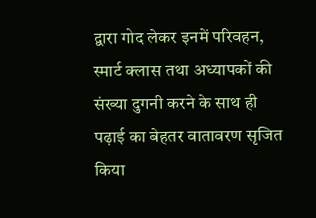द्वारा गोद लेकर इनमें परिवहन, स्मार्ट क्लास तथा अध्यापकों की संख्या दुगनी करने के साथ ही पढ़ाई का बेहतर वातावरण सृजित किया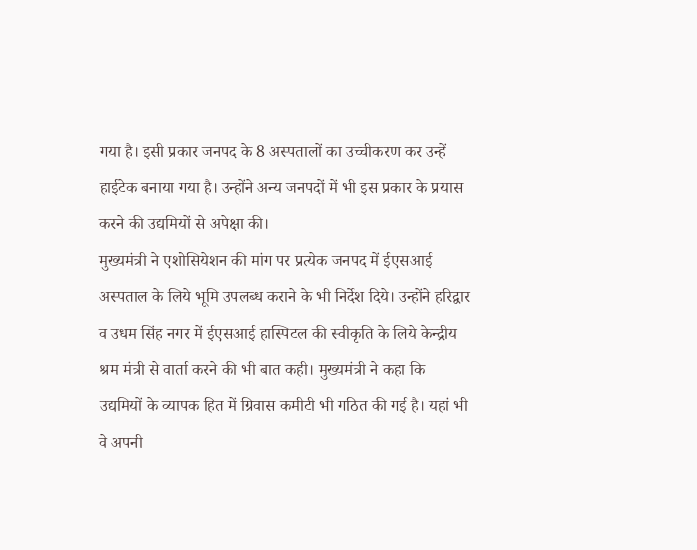गया है। इसी प्रकार जनपद के 8 अस्पतालों का उच्चीकरण कर उन्हें हाईटेक बनाया गया है। उन्होंने अन्य जनपदों में भी इस प्रकार के प्रयास करने की उद्यमियों से अपेक्षा की।
मुख्यमंत्री ने एशोसियेशन की मांग पर प्रत्येक जनपद में ईएसआई अस्पताल के लिये भूमि उपलब्ध कराने के भी निर्देश दिये। उन्होंने हरिद्वार व उधम सिंह नगर में ईएसआई हास्पिटल की स्वीकृति के लिये केन्द्रीय श्रम मंत्री से वार्ता करने की भी बात कही। मुख्यमंत्री ने कहा कि उद्यमियों के व्यापक हित में ग्रिवास कमीटी भी गठित की गई है। यहां भी वे अपनी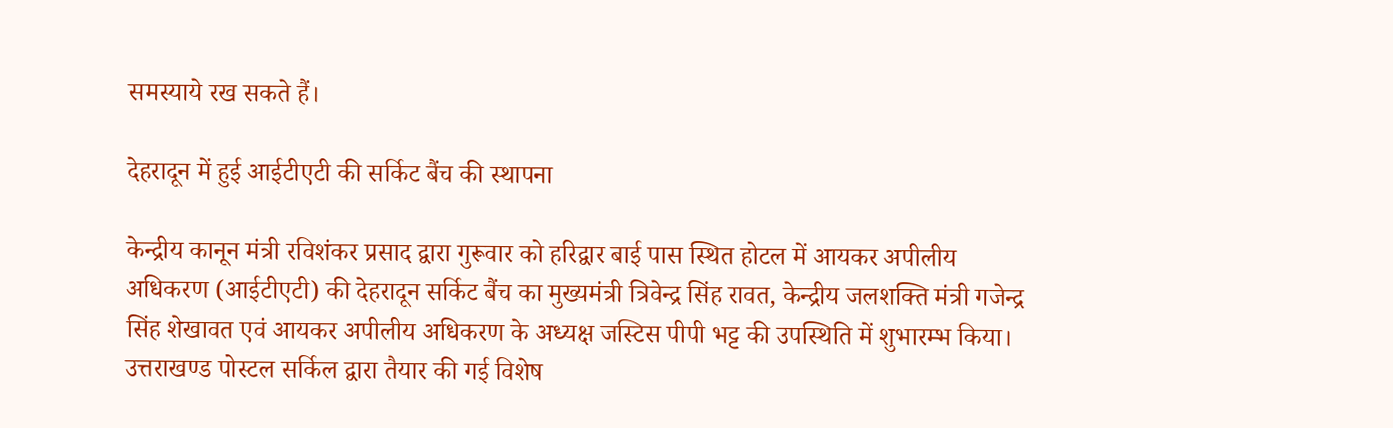समस्याये रख सकते हैं।

देहरादून में हुई आईटीएटी की सर्किट बैंच की स्थापना

केन्द्रीय कानून मंत्री रविशंकर प्रसाद द्वारा गुरूवार को हरिद्वार बाई पास स्थित होटल में आयकर अपीलीय अधिकरण (आईटीएटी) की देहरादून सर्किट बैंच का मुख्यमंत्री त्रिवेन्द्र सिंह रावत, केन्द्रीय जलशक्ति मंत्री गजेन्द्र सिंह शेखावत एवं आयकर अपीलीय अधिकरण के अध्यक्ष जस्टिस पीपी भट्ट की उपस्थिति में शुभारम्भ किया। उत्तराखण्ड पोस्टल सर्किल द्वारा तैयार की गई विशेष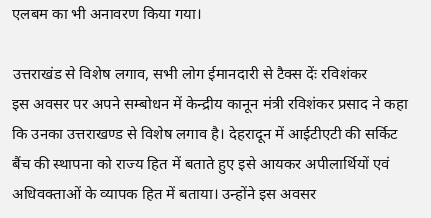एलबम का भी अनावरण किया गया।

उत्तराखंड से विशेष लगाव, सभी लोग ईमानदारी से टैक्स देंः रविशंकर
इस अवसर पर अपने सम्बोधन में केन्द्रीय कानून मंत्री रविशंकर प्रसाद ने कहा कि उनका उत्तराखण्ड से विशेष लगाव है। देहरादून में आईटीएटी की सर्किट बैंच की स्थापना को राज्य हित में बताते हुए इसे आयकर अपीलार्थियों एवं अधिवक्ताओं के व्यापक हित में बताया। उन्होंने इस अवसर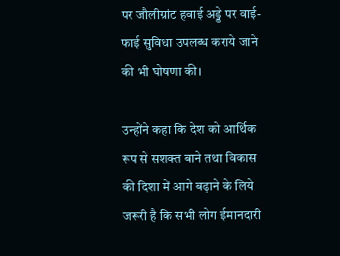पर जौलीग्रांट हवाई अड्डे पर वाई-फाई सुविधा उपलब्ध कराये जाने की भी घोषणा की।

उन्होंने कहा कि देश को आर्थिक रूप से सशक्त बाने तथा विकास की दिशा में आगे बढ़ाने के लिये जरूरी है कि सभी लोग ईमानदारी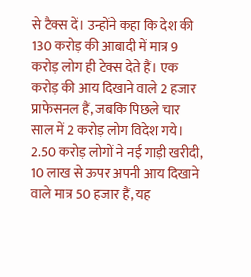से टैक्स दें। उन्होंने कहा कि देश की 130 करोड़ की आबादी में मात्र 9 करोड़ लोग ही टेक्स देते हैं। एक करोड़ की आय दिखाने वाले 2 हजार प्राफेसनल हैं, जबकि पिछले चार साल में 2 करोड़ लोग विदेश गये। 2.50 करोड़ लोगों ने नई गाड़ी खरीदी, 10 लाख से ऊपर अपनी आय दिखाने वाले मात्र 50 हजार हैं, यह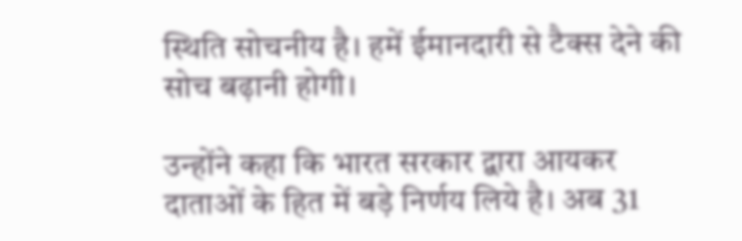स्थिति सोचनीय है। हमें ईमानदारी से टैक्स देने की सोच बढ़ानी होगी।

उन्होंने कहा कि भारत सरकार द्वारा आयकर दाताओं के हित में बड़े निर्णय लिये है। अब 31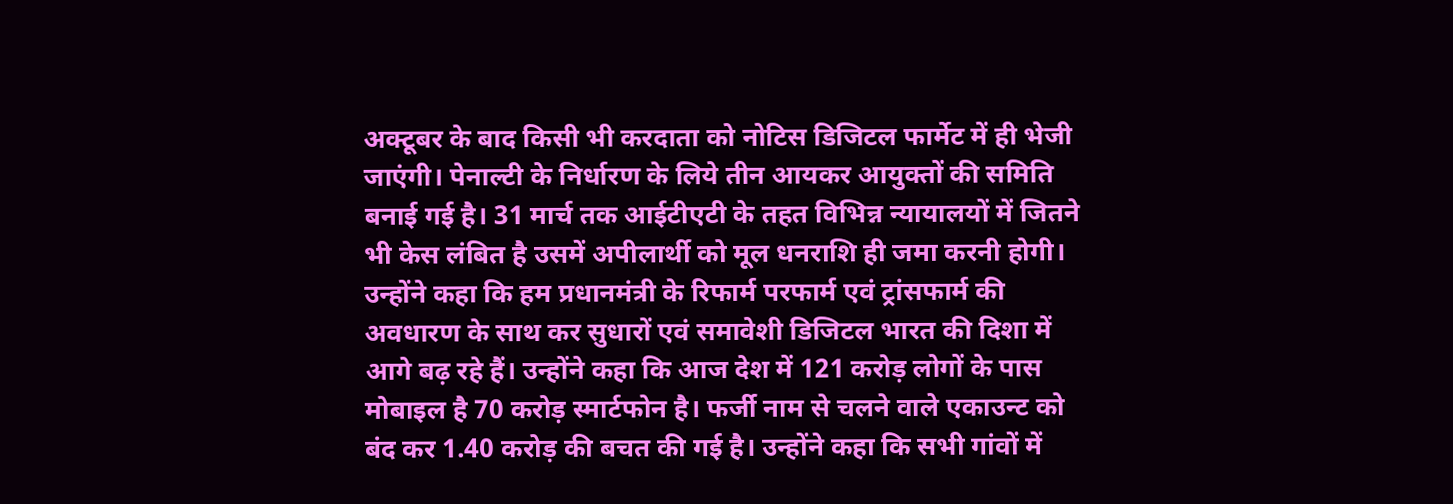अक्टूबर के बाद किसी भी करदाता को नोटिस डिजिटल फार्मेट में ही भेजी जाएंगी। पेनाल्टी के निर्धारण के लिये तीन आयकर आयुक्तों की समिति बनाई गई है। 31 मार्च तक आईटीएटी के तहत विभिन्न न्यायालयों में जितने भी केस लंबित है उसमें अपीलार्थी को मूल धनराशि ही जमा करनी होगी। उन्होंने कहा कि हम प्रधानमंत्री के रिफार्म परफार्म एवं ट्रांसफार्म की अवधारण के साथ कर सुधारों एवं समावेशी डिजिटल भारत की दिशा में आगे बढ़ रहे हैं। उन्होंने कहा कि आज देश में 121 करोड़ लोगों के पास मोबाइल है 70 करोड़ स्मार्टफोन है। फर्जी नाम से चलने वाले एकाउन्ट को बंद कर 1.40 करोड़ की बचत की गई है। उन्होंने कहा कि सभी गांवों में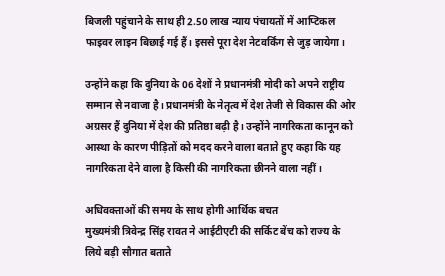बिजली पहुंचाने के साथ ही 2.50 लाख न्याय पंचायतों में आप्टिकल फाइवर लाइन बिछाई गई हैं। इससे पूरा देश नेटवर्किंग से जुड़ जायेगा।

उन्होंने कहा कि दुनिया के 06 देशों ने प्रधानमंत्री मोदी को अपने राष्ट्रीय सम्मान से नवाजा है। प्रधानमंत्री के नेतृत्व में देश तेजी से विकास की ओर अग्रसर हैं दुनिया में देश की प्रतिष्ठा बढ़ी है। उन्होंने नागरिकता कानून को आस्था के कारण पीड़ितों को मदद करने वाला बताते हुए कहा कि यह नागरिकता देने वाला है किसी की नागरिकता छीनने वाला नहीं।

अधिवक्ताओं की समय के साथ होगी आर्थिक बचत
मुख्यमंत्री त्रिवेन्द्र सिंह रावत ने आईटीएटी की सर्किट बेंच को राज्य के लिये बड़ी सौगात बताते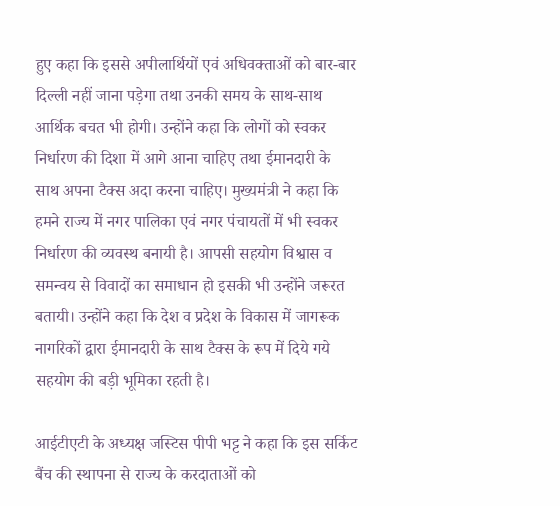हुए कहा कि इससे अपीलार्थियों एवं अधिवक्ताओं को बार-बार दिल्ली नहीं जाना पड़ेगा तथा उनकी समय के साथ-साथ आर्थिक बचत भी होगी। उन्होंने कहा कि लोगों को स्वकर निर्धारण की दिशा में आगे आना चाहिए तथा ईमानदारी के साथ अपना टैक्स अदा करना चाहिए। मुख्यमंत्री ने कहा कि हमने राज्य में नगर पालिका एवं नगर पंचायतों में भी स्वकर निर्धारण की व्यवस्थ बनायी है। आपसी सहयोग विश्वास व समन्वय से विवादों का समाधान हो इसकी भी उन्होंने जरूरत बतायी। उन्होंने कहा कि देश व प्रदेश के विकास में जागरूक नागरिकों द्वारा ईमानदारी के साथ टैक्स के रूप में दिये गये सहयोग की बड़ी भूमिका रहती है।

आईटीएटी के अध्यक्ष जस्टिस पीपी भट्ट ने कहा कि इस सर्किट बैंच की स्थापना से राज्य के करदाताओं को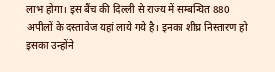लाभ होगा। इस बैंच की दिल्ली से राज्य में सम्बन्घित 880 अपीलों के दस्तावेज यहां लाये गये है। इनका शीघ्र निस्तारण हो इसका उन्होंने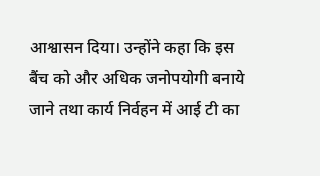आश्वासन दिया। उन्होंने कहा कि इस बैंच को और अधिक जनोपयोगी बनाये जाने तथा कार्य निर्वहन में आई टी का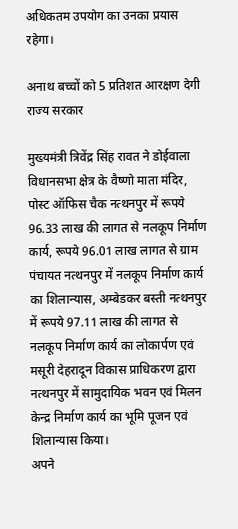अधिकतम उपयोग का उनका प्रयास रहेगा।

अनाथ बच्चों को 5 प्रतिशत आरक्षण देगी राज्य सरकार

मुख्यमंत्री त्रिवेंद्र सिंह रावत ने डोईवाला विधानसभा क्षेत्र के वैष्णो माता मंदिर, पोस्ट ऑफिस चैक नत्थनपुर में रूपये 96.33 लाख की लागत से नलकूप निर्माण कार्य, रूपये 96.01 लाख लागत से ग्राम पंचायत नत्थनपुर में नलकूप निर्माण कार्य का शिलान्यास, अम्बेडकर बस्ती नत्थनपुर में रूपये 97.11 लाख की लागत से नलकूप निर्माण कार्य का लोकार्पण एवं मसूरी देहरादून विकास प्राधिकरण द्वारा नत्थनपुर में सामुदायिक भवन एवं मिलन केन्द्र निर्माण कार्य का भूमि पूजन एवं शिलान्यास किया।
अपने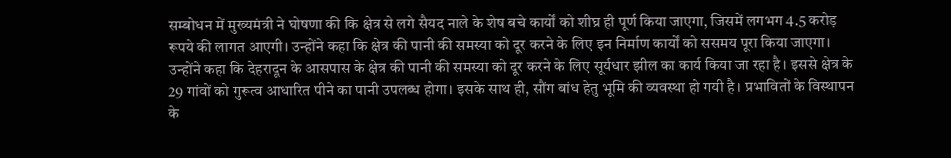सम्बोधन में मुख्यमंत्री ने घोषणा की कि क्षेत्र से लगे सैयद नाले के शेष बचे कार्यों को शीघ्र ही पूर्ण किया जाएगा, जिसमें लगभग 4.5 करोड़ रूपये की लागत आएगी। उन्होंने कहा कि क्षेत्र की पानी की समस्या को दूर करने के लिए इन निर्माण कार्यों को ससमय पूरा किया जाएगा। उन्होंने कहा कि देहरादून के आसपास के क्षेत्र की पानी की समस्या को दूर करने के लिए सूर्यधार झील का कार्य किया जा रहा है। इससे क्षेत्र के 29 गांवों को गुरूत्व आधारित पीने का पानी उपलब्ध होगा। इसके साथ ही, सौंग बांध हेतु भूमि की व्यवस्था हो गयी है। प्रभावितों के विस्थापन के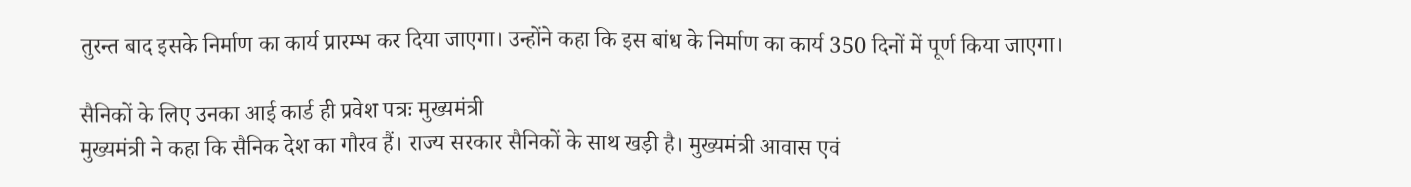तुरन्त बाद इसके निर्माण का कार्य प्रारम्भ कर दिया जाएगा। उन्होंने कहा कि इस बांध के निर्माण का कार्य 350 दिनों में पूर्ण किया जाएगा।

सैनिकों के लिए उनका आई कार्ड ही प्रवेश पत्रः मुख्यमंत्री
मुख्यमंत्री ने कहा कि सैनिक देश का गौरव हैं। राज्य सरकार सैनिकों के साथ खड़ी है। मुख्यमंत्री आवास एवं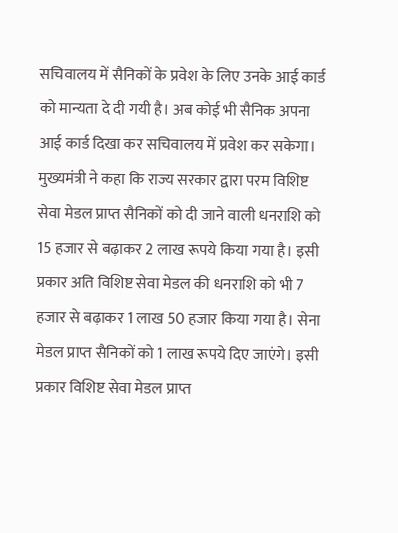सचिवालय में सैनिकों के प्रवेश के लिए उनके आई कार्ड को मान्यता दे दी गयी है। अब कोई भी सैनिक अपना आई कार्ड दिखा कर सचिवालय में प्रवेश कर सकेगा। मुख्यमंत्री ने कहा कि राज्य सरकार द्वारा परम विशिष्ट सेवा मेडल प्राप्त सैनिकों को दी जाने वाली धनराशि को 15 हजार से बढ़ाकर 2 लाख रूपये किया गया है। इसी प्रकार अति विशिष्ट सेवा मेडल की धनराशि को भी 7 हजार से बढ़ाकर 1 लाख 50 हजार किया गया है। सेना मेडल प्राप्त सैनिकों को 1 लाख रूपये दिए जाएंगे। इसी प्रकार विशिष्ट सेवा मेडल प्राप्त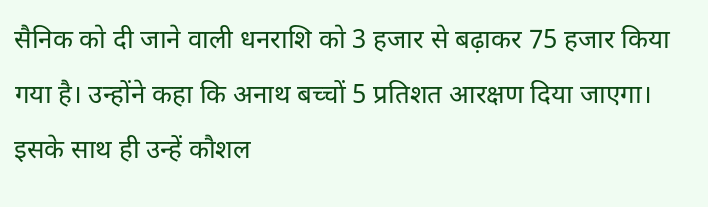सैनिक को दी जाने वाली धनराशि को 3 हजार से बढ़ाकर 75 हजार किया गया है। उन्होंने कहा कि अनाथ बच्चों 5 प्रतिशत आरक्षण दिया जाएगा। इसके साथ ही उन्हें कौशल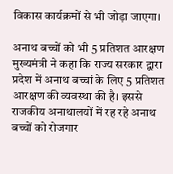विकास कार्यक्रमों से भी जोड़ा जाएगा।

अनाथ बच्चों को भी 5 प्रतिशत आरक्षण
मुख्यमंत्री ने कहा कि राज्य सरकार द्वारा प्रदेश में अनाथ बच्चां के लिए 5 प्रतिशत आरक्षण की व्यवस्था की है। इससे राजकीय अनाथालयों में रह रहे अनाथ बच्चों को रोजगार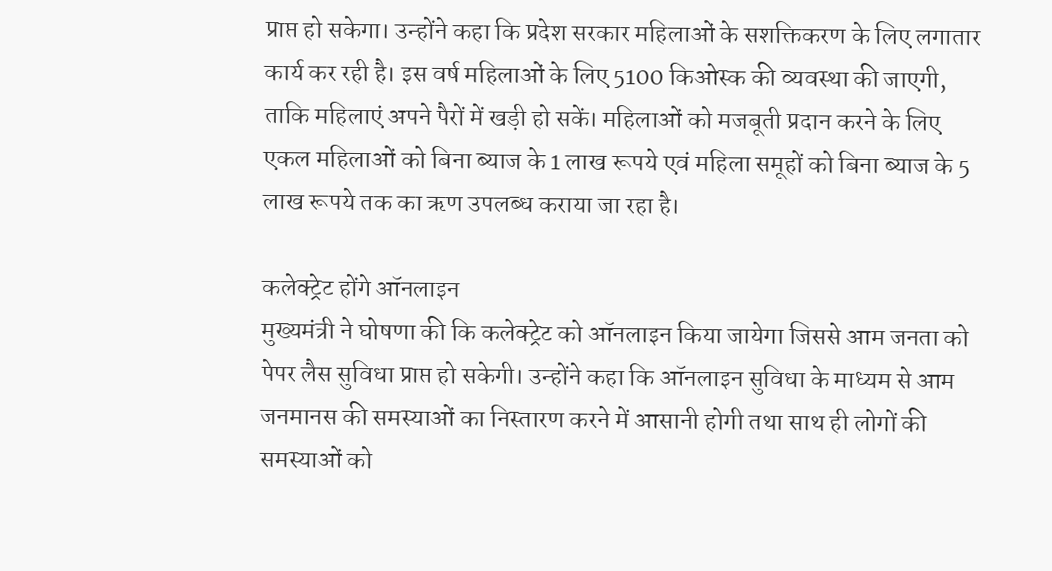प्राप्त हो सकेगा। उन्होंने कहा कि प्रदेश सरकार महिलाओं के सशक्तिकरण के लिए लगातार कार्य कर रही है। इस वर्ष महिलाओं के लिए 5100 किओस्क की व्यवस्था की जाएगी, ताकि महिलाएं अपने पैरों में खड़ी हो सकें। महिलाओं को मजबूती प्रदान करने के लिए एकल महिलाओं को बिना ब्याज के 1 लाख रूपये एवं महिला समूहों को बिना ब्याज के 5 लाख रूपये तक का ऋण उपलब्ध कराया जा रहा है।

कलेक्ट्रेट होंगे ऑनलाइन
मुख्यमंत्री ने घोषणा की कि कलेक्ट्रेट को ऑनलाइन किया जायेगा जिससे आम जनता को पेपर लैस सुविधा प्राप्त हो सकेगी। उन्होंने कहा कि ऑनलाइन सुविधा के माध्यम से आम जनमानस की समस्याओं का निस्तारण करने में आसानी होगी तथा साथ ही लोगों की समस्याओं को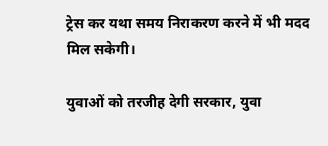ट्रेस कर यथा समय निराकरण करने में भी मदद मिल सकेगी।

युवाओं को तरजीह देगी सरकार, युवा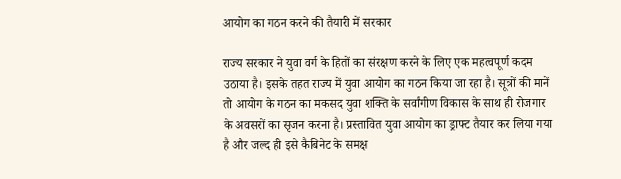आयोग का गठन करने की तैयारी में सरकार

राज्य सरकार ने युवा वर्ग के हितों का संरक्षण करने के लिए एक महत्वपूर्ण कदम उठाया है। इसके तहत राज्य में युवा आयोग का गठन किया जा रहा है। सूत्रों की मानें तो आयोग के गठन का मकसद युवा शक्ति के सर्वांगीण विकास के साथ ही रोजगार के अवसरों का सृजन करना है। प्रस्तावित युवा आयोग का ड्राफ्ट तैयार कर लिया गया है और जल्द ही इसे कैबिनेट के समक्ष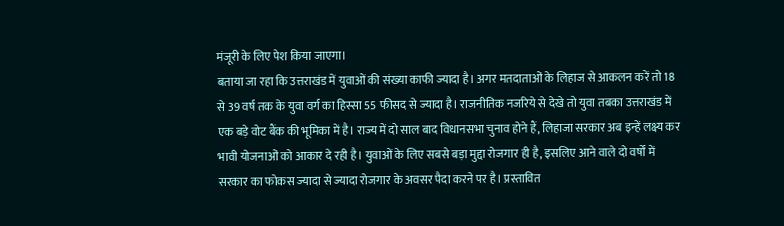मंजूरी के लिए पेश किया जाएगा।
बताया जा रहा कि उत्तराखंड में युवाओं की संख्या काफी ज्यादा है। अगर मतदाताओं के लिहाज से आकलन करें तो 18 से 39 वर्ष तक के युवा वर्ग का हिस्सा 55 फीसद से ज्यादा है। राजनीतिक नजरिये से देखे तो युवा तबका उत्तराखंड में एक बड़े वोट बैंक की भूमिका में है। राज्य में दो साल बाद विधानसभा चुनाव होने हैं, लिहाजा सरकार अब इन्हें लक्ष्य कर भावी योजनाओं को आकार दे रही है। युवाओं के लिए सबसे बड़ा मुद्दा रोजगार ही है, इसलिए आने वाले दो वर्षों में सरकार का फोकस ज्यादा से ज्यादा रोजगार के अवसर पैदा करने पर है। प्रस्तावित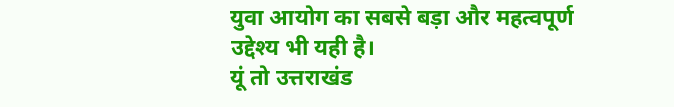युवा आयोग का सबसे बड़ा और महत्वपूर्ण उद्देश्य भी यही है।
यूं तो उत्तराखंड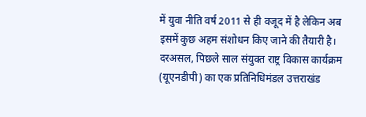में युवा नीति वर्ष 2011 से ही वजूद में है लेकिन अब इसमें कुछ अहम संशोधन किए जाने की तैयारी है। दरअसल, पिछले साल संयुक्त राष्ट्र विकास कार्यक्रम (यूएनडीपी) का एक प्रतिनिधिमंडल उत्तराखंड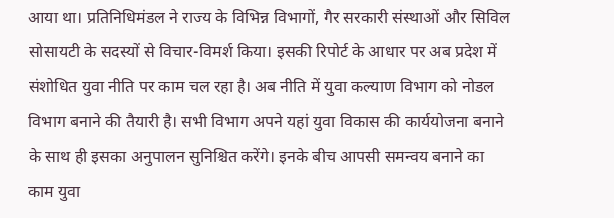आया था। प्रतिनिधिमंडल ने राज्य के विभिन्न विभागों, गैर सरकारी संस्थाओं और सिविल सोसायटी के सदस्यों से विचार-विमर्श किया। इसकी रिपोर्ट के आधार पर अब प्रदेश में संशोधित युवा नीति पर काम चल रहा है। अब नीति में युवा कल्याण विभाग को नोडल विभाग बनाने की तैयारी है। सभी विभाग अपने यहां युवा विकास की कार्ययोजना बनाने के साथ ही इसका अनुपालन सुनिश्चित करेंगे। इनके बीच आपसी समन्वय बनाने का काम युवा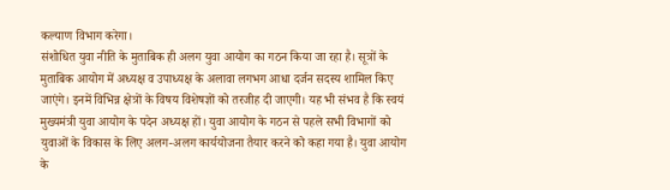कल्याण विभाग करेगा।
संशोधित युवा नीति के मुताबिक ही अलग युवा आयोग का गठन किया जा रहा है। सूत्रों के मुताबिक आयोग में अध्यक्ष व उपाध्यक्ष के अलावा लगभग आधा दर्जन सदस्य शामिल किए जाएंगे। इनमें विभिन्न क्षेत्रों के विषय विशेषज्ञों को तरजीह दी जाएगी। यह भी संभव है कि स्वयं मुख्यमंत्री युवा आयोग के पदेन अध्यक्ष हों। युवा आयोग के गठन से पहले सभी विभागों को युवाओं के विकास के लिए अलग-अलग कार्ययोजना तैयार करने को कहा गया है। युवा आयोग के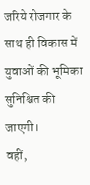जरिये रोजगार के साथ ही विकास में युवाओं की भूमिका सुनिश्चित की जाएगी।
वहीं,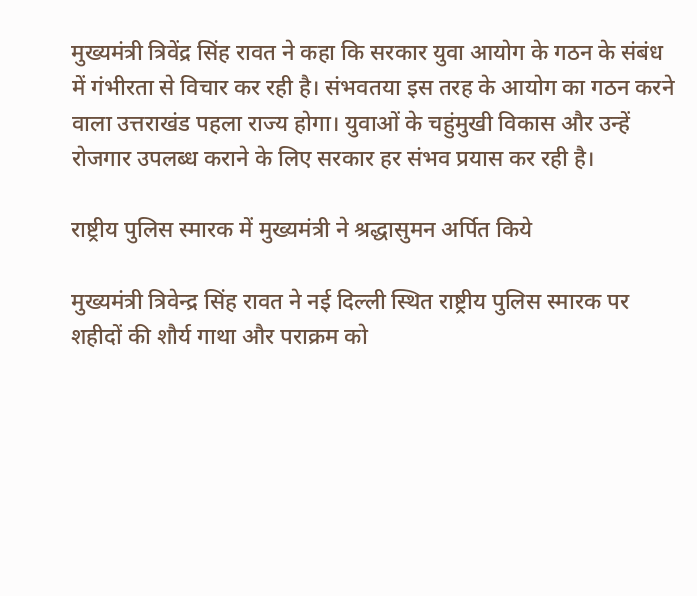मुख्यमंत्री त्रिवेंद्र सिंह रावत ने कहा कि सरकार युवा आयोग के गठन के संबंध में गंभीरता से विचार कर रही है। संभवतया इस तरह के आयोग का गठन करने वाला उत्तराखंड पहला राज्य होगा। युवाओं के चहुंमुखी विकास और उन्हें रोजगार उपलब्ध कराने के लिए सरकार हर संभव प्रयास कर रही है।

राष्ट्रीय पुलिस स्मारक में मुख्यमंत्री ने श्रद्धासुमन अर्पित किये

मुख्यमंत्री त्रिवेन्द्र सिंह रावत ने नई दिल्ली स्थित राष्ट्रीय पुलिस स्मारक पर शहीदों की शौर्य गाथा और पराक्रम को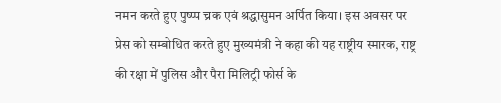नमन करते हुए पुष्प्प च्रक एवं श्रद्धासुमन अर्पित किया। इस अवसर पर प्रेस को सम्बोधित करते हुए मुख्यमंत्री ने कहा की यह राष्ट्रीय स्मारक, राष्ट्र की रक्षा में पुलिस और पैरा मिलिट्री फोर्स के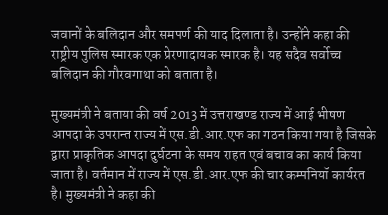जवानों के बलिदान और समपर्ण की याद दिलाता है। उन्होंने कहा की राष्ट्रीय पुलिस स्मारक एक प्रेरणादायक स्मारक है। यह सदैव सर्वोच्च बलिदान की गौरवगाथा को बताता है।

मुख्यमंत्री ने बताया की वर्ष 2013 में उत्तराखण्ड राज्य में आई भीषण आपदा के उपरान्त राज्य में एस.डी.आर.एफ का गठन किया गया है जिसके द्वारा प्राकृतिक आपदा दुर्घटना के समय राहत एवं बचाव का कार्य किया जाता है। वर्तमान में राज्य में एस.डी.आर.एफ की चार कम्पनियॉ कार्यरत है। मुख्यमंत्री ने कहा की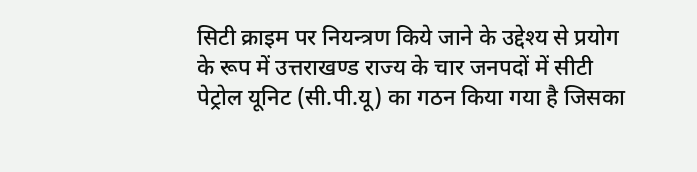सिटी क्राइम पर नियन्त्रण किये जाने के उद्देश्य से प्रयोग के रूप में उत्तराखण्ड राज्य के चार जनपदों में सीटी पेट्रोल यूनिट (सी.पी.यू) का गठन किया गया है जिसका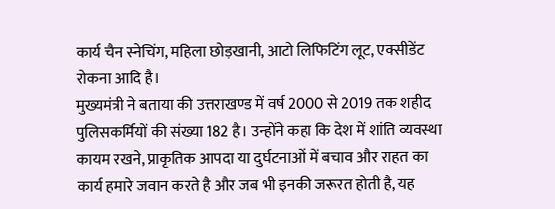कार्य चैन स्नेचिंग, महिला छोड़खानी, आटो लिफिटिंग लूट, एक्सीडेंट रोकना आदि है।
मुख्यमंत्री ने बताया की उत्तराखण्ड में वर्ष 2000 से 2019 तक शहीद पुलिसकर्मियों की संख्या 182 है। उन्होंने कहा कि देश में शांति व्यवस्था कायम रखने, प्राकृतिक आपदा या दुर्घटनाओं में बचाव और राहत का कार्य हमारे जवान करते है और जब भी इनकी जरूरत होती है, यह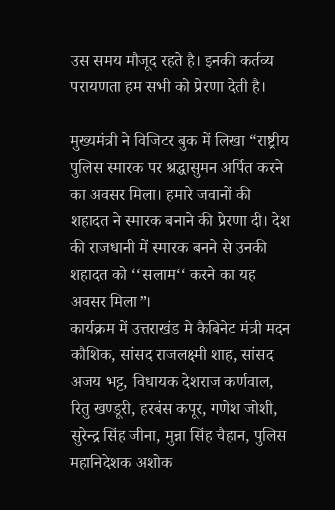उस समय मौजूद रहते है। इनकी कर्तव्य परायणता हम सभी को प्रेरणा देती है।

मुख्यमंत्री ने विजिटर बुक में लिखा “राष्ट्रीय पुलिस स्मारक पर श्रद्धासुमन अर्पित करने का अवसर मिला। हमारे जवानों की शहादत ने स्मारक बनाने की प्रेरणा दी। देश की राजधानी में स्मारक बनने से उनकी शहादत को ‘‘सलाम‘‘ करने का यह अवसर मिला”।
कार्यक्रम में उत्तराखंड मे कैबिनेट मंत्री मदन कौशिक, सांसद राजलक्ष्मी शाह, सांसद अजय भट्ट, विधायक देशराज कर्णवाल, रितु खण्डूरी, हरबंस कपूर, गणेश जोशी, सुरेन्द्र सिंह जीना, मुन्ना सिंह चैहान, पुलिस महानिदेशक अशोक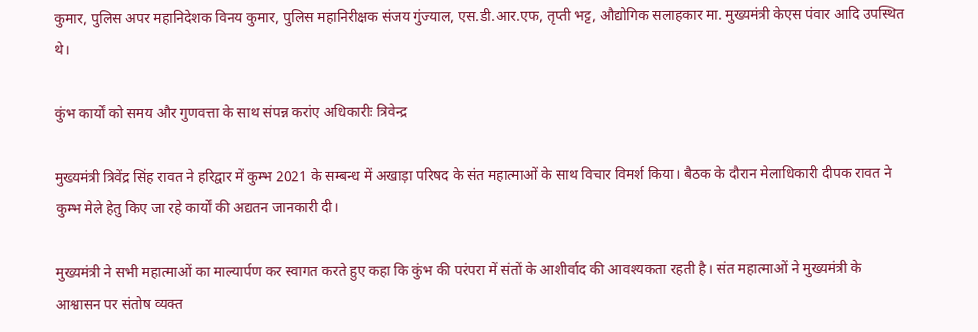कुमार, पुलिस अपर महानिदेशक विनय कुमार, पुलिस महानिरीक्षक संजय गुंज्याल, एस.डी.आर.एफ, तृप्ती भट्ट, औद्योगिक सलाहकार मा. मुख्यमंत्री केएस पंवार आदि उपस्थित थे।

कुंभ कार्यों को समय और गुणवत्ता के साथ संपन्न करांए अधिकारीः त्रिवेन्द्र

मुख्यमंत्री त्रिवेंद्र सिंह रावत ने हरिद्वार में कुम्भ 2021 के सम्बन्ध में अखाड़ा परिषद के संत महात्माओं के साथ विचार विमर्श किया। बैठक के दौरान मेलाधिकारी दीपक रावत ने कुम्भ मेले हेतु किए जा रहे कार्यों की अद्यतन जानकारी दी।

मुख्यमंत्री ने सभी महात्माओं का माल्यार्पण कर स्वागत करते हुए कहा कि कुंभ की परंपरा में संतों के आशीर्वाद की आवश्यकता रहती है। संत महात्माओं ने मुख्यमंत्री के आश्वासन पर संतोष व्यक्त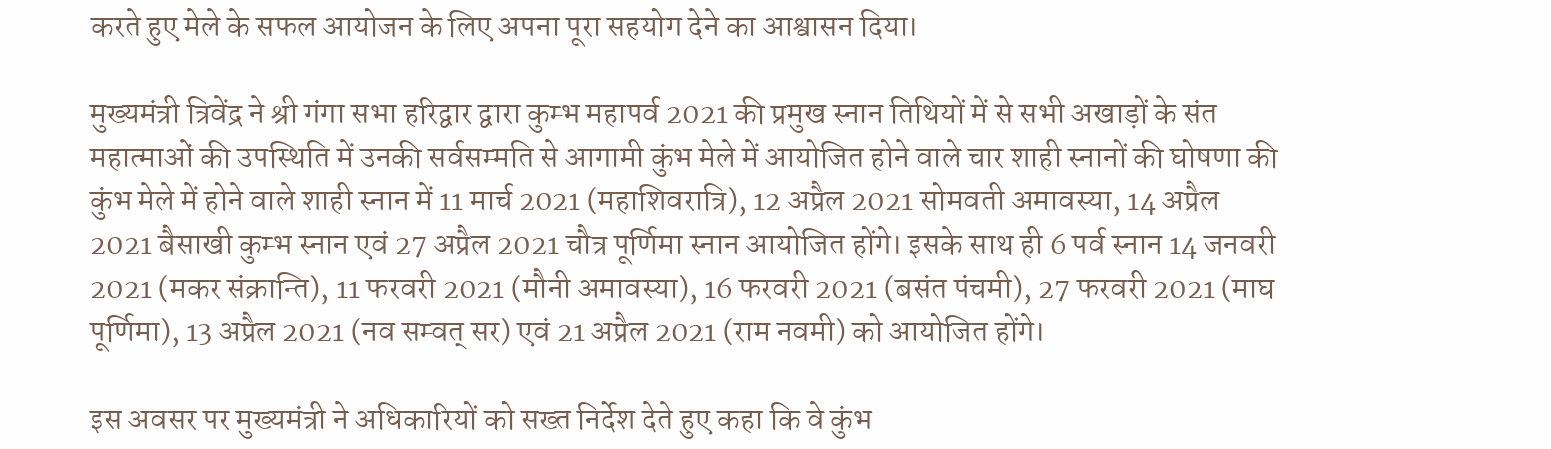करते हुए मेले के सफल आयोजन के लिए अपना पूरा सहयोग देने का आश्वासन दिया।

मुख्यमंत्री त्रिवेंद्र ने श्री गंगा सभा हरिद्वार द्वारा कुम्भ महापर्व 2021 की प्रमुख स्नान तिथियों में से सभी अखाड़ों के संत महात्माओं की उपस्थिति में उनकी सर्वसम्मति से आगामी कुंभ मेले में आयोजित होने वाले चार शाही स्नानों की घोषणा की कुंभ मेले में होने वाले शाही स्नान में 11 मार्च 2021 (महाशिवरात्रि), 12 अप्रैल 2021 सोमवती अमावस्या, 14 अप्रैल 2021 बैसाखी कुम्भ स्नान एवं 27 अप्रैल 2021 चौत्र पूर्णिमा स्नान आयोजित होंगे। इसके साथ ही 6 पर्व स्नान 14 जनवरी 2021 (मकर संक्रान्ति), 11 फरवरी 2021 (मौनी अमावस्या), 16 फरवरी 2021 (बसंत पंचमी), 27 फरवरी 2021 (माघ पूर्णिमा), 13 अप्रैल 2021 (नव सम्वत् सर) एवं 21 अप्रैल 2021 (राम नवमी) को आयोजित होंगे।

इस अवसर पर मुख्यमंत्री ने अधिकारियों को सख्त निर्देश देते हुए कहा कि वे कुंभ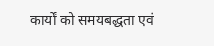कार्यों को समयबद्धता एवं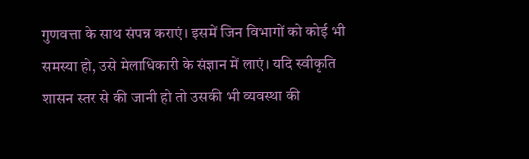गुणवत्ता के साथ संपन्न कराएं। इसमें जिन विभागों को कोई भी समस्या हो, उसे मेलाधिकारी के संज्ञान में लाएं। यदि स्वीकृति शासन स्तर से की जानी हो तो उसकी भी व्यवस्था की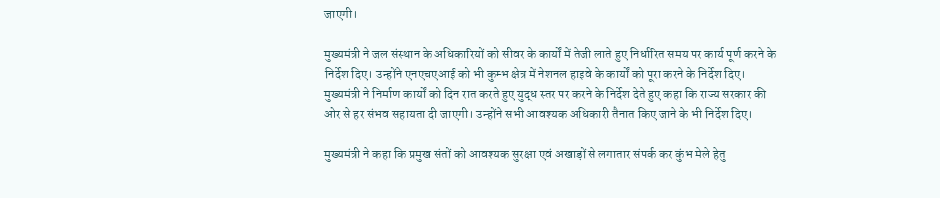जाएगी।

मुख्यमंत्री ने जल संस्थान के अधिकारियों को सीवर के कार्यों में तेजी लाते हुए निर्धारित समय पर कार्य पूर्ण करने के निर्देश दिए। उन्होंने एनएचएआई को भी कुम्भ क्षेत्र में नेशनल हाइवे के कार्यों को पूरा करने के निर्देश दिए। मुख्यमंत्री ने निर्माण कार्यों को दिन रात करते हुए युद्ध स्तर पर करने के निर्देश देते हुए कहा कि राज्य सरकार की ओर से हर संभव सहायता दी जाएगी। उन्होंने सभी आवश्यक अधिकारी तैनात किए जाने के भी निर्देश दिए।

मुख्यमंत्री ने कहा कि प्रमुख संतों को आवश्यक सुरक्षा एवं अखाड़ों से लगातार संपर्क कर कुंभ मेले हेतु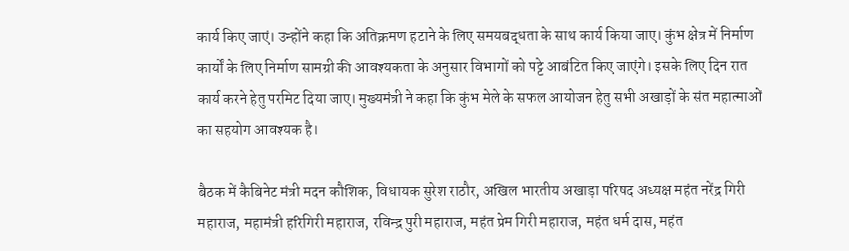कार्य किए जाएं। उन्होंने कहा कि अतिक्रमण हटाने के लिए समयबद्धता के साथ कार्य किया जाए। कुंभ क्षेत्र में निर्माण कार्यों के लिए निर्माण सामग्री की आवश्यकता के अनुसार विभागों को पट्टे आबंटित किए जाएंगे। इसके लिए दिन रात कार्य करने हेतु परमिट दिया जाए। मुख्यमंत्री ने कहा कि कुंभ मेले के सफल आयोजन हेतु सभी अखाड़ों के संत महात्माओं का सहयोग आवश्यक है।

बैठक में कैबिनेट मंत्री मदन कौशिक, विधायक सुरेश राठौर, अखिल भारतीय अखाड़ा परिषद अध्यक्ष महंत नरेंद्र गिरी महाराज, महामंत्री हरिगिरी महाराज, रविन्द्र पुरी महाराज, महंत प्रेम गिरी महाराज, महंत धर्म दास, महंत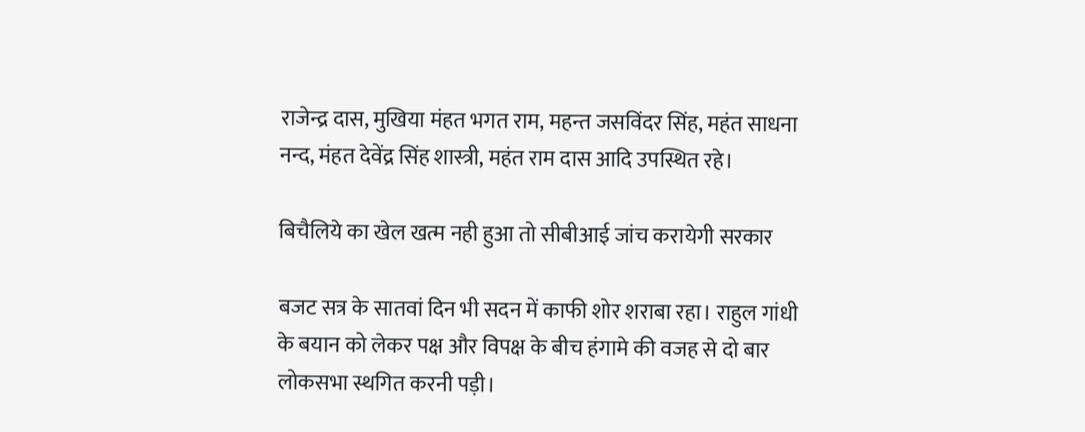राजेन्द्र दास, मुखिया मंहत भगत राम, महन्त जसविंदर सिंह, महंत साधना नन्द, मंहत देवेंद्र सिंह शास्त्री, महंत राम दास आदि उपस्थित रहे।

बिचैलिये का खेल खत्म नही हुआ तो सीबीआई जांच करायेगी सरकार

बजट सत्र के सातवां दिन भी सदन में काफी शोर शराबा रहा। राहुल गांधी के बयान को लेकर पक्ष और विपक्ष के बीच हंगामे की वजह से दो बार लोकसभा स्थगित करनी पड़ी।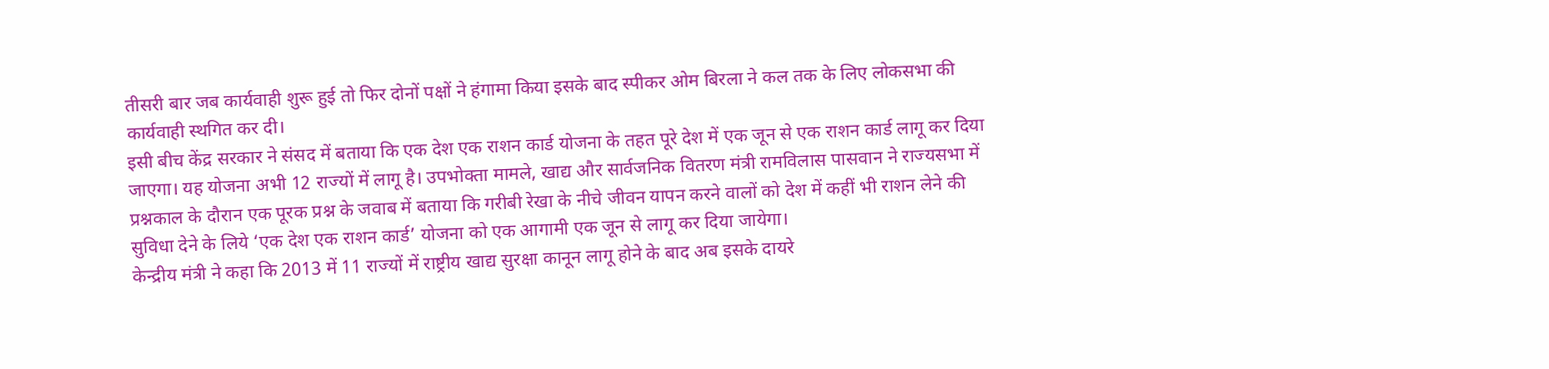तीसरी बार जब कार्यवाही शुरू हुई तो फिर दोनों पक्षों ने हंगामा किया इसके बाद स्पीकर ओम बिरला ने कल तक के लिए लोकसभा की कार्यवाही स्थगित कर दी।
इसी बीच केंद्र सरकार ने संसद में बताया कि एक देश एक राशन कार्ड योजना के तहत पूरे देश में एक जून से एक राशन कार्ड लागू कर दिया जाएगा। यह योजना अभी 12 राज्यों में लागू है। उपभोक्ता मामले, खाद्य और सार्वजनिक वितरण मंत्री रामविलास पासवान ने राज्यसभा में प्रश्नकाल के दौरान एक पूरक प्रश्न के जवाब में बताया कि गरीबी रेखा के नीचे जीवन यापन करने वालों को देश में कहीं भी राशन लेने की सुविधा देने के लिये ‘एक देश एक राशन कार्ड’ योजना को एक आगामी एक जून से लागू कर दिया जायेगा।
केन्द्रीय मंत्री ने कहा कि 2013 में 11 राज्यों में राष्ट्रीय खाद्य सुरक्षा कानून लागू होने के बाद अब इसके दायरे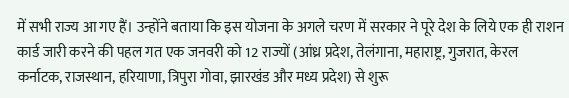में सभी राज्य आ गए हैं। उन्होंने बताया कि इस योजना के अगले चरण में सरकार ने पूरे देश के लिये एक ही राशन कार्ड जारी करने की पहल गत एक जनवरी को 12 राज्यों (आंध्र प्रदेश, तेलंगाना, महाराष्ट्र, गुजरात, केरल कर्नाटक, राजस्थान, हरियाणा, त्रिपुरा गोवा, झारखंड और मध्य प्रदेश) से शुरू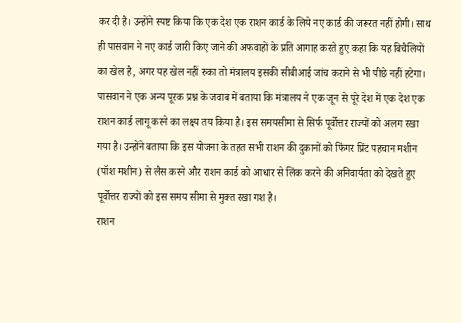कर दी है। उन्होंने स्पष्ट किया कि एक देश एक राशन कार्ड के लिये नए कार्ड की जरूरत नहीं होगी। साथ ही पासवान ने नए कार्ड जारी किए जाने की अफवाहों के प्रति आगाह करते हुए कहा कि यह बिचैलियों का खेल है, अगर यह खेल नहीं रुका तो मंत्रालय इसकी सीबीआई जांच कराने से भी पीछे नहीं हटेगा।
पासवान ने एक अन्य पूरक प्रश्न के जवाब में बताया कि मंत्रालय ने एक जून से पूरे देश में एक देश एक राशन कार्ड लागू करने का लक्ष्य तय किया है। इस समयसीमा से सिर्फ पूर्वोत्तर राज्यों को अलग रखा गया है। उन्होंने बताया कि इस योजना के तहत सभी राशन की दुकानों को फिंगर प्रिंट पहचान मशीन (पॉश मशीन) से लैस करने और राशन कार्ड को आधार से लिंक करने की अनिवार्यता को देखते हुए पूर्वोत्तर राज्यों को इस समय सीमा से मुक्त रखा गश है।
राशन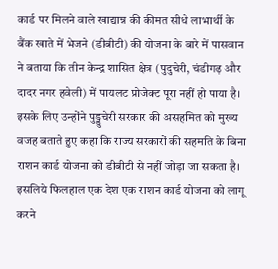कार्ड पर मिलने वाले खाद्यान्न की कीमत सीधे लाभार्थी के बैंक खाते में भेजने (डीबीटी) की योजना के बारे में पासवान ने बताया कि तीन केन्द्र शासित क्षेत्र (पुदुचेरी, चंडीगढ़ और दादर नगर हवेली) में पायलट प्रोजेक्ट पूरा नहीं हो पाया है। इसके लिए उन्होंने पुड्डुचेरी सरकार की असहमित को मुख्य वजह बताते हुए कहा कि राज्य सरकारों की सहमति के बिना राशन कार्ड योजना को डीबीटी से नहीं जोड़ा जा सकता है। इसलिये फिलहाल एक देश एक राशन कार्ड योजना को लागू करने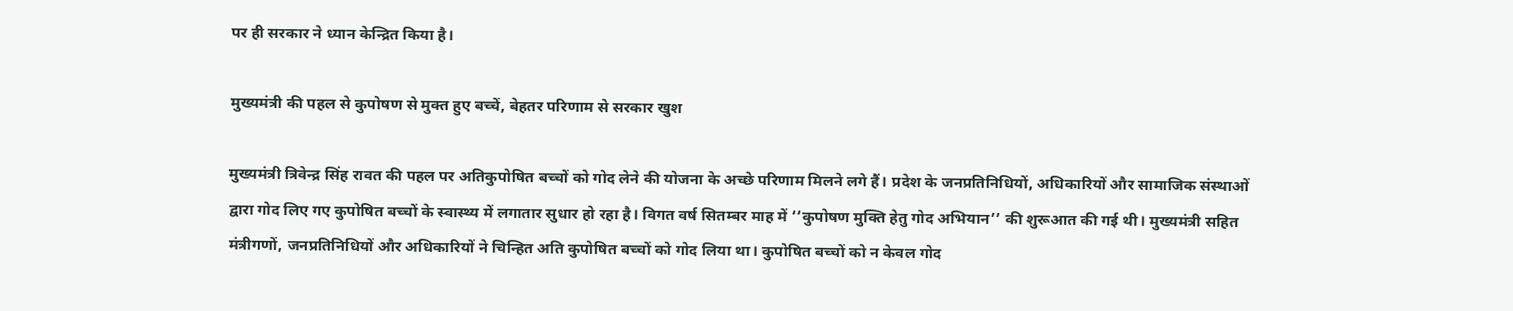पर ही सरकार ने ध्यान केन्द्रित किया है।

मुख्यमंत्री की पहल से कुपोषण से मुक्त हुए बच्चें, बेहतर परिणाम से सरकार खुश

मुख्यमंत्री त्रिवेन्द्र सिंह रावत की पहल पर अतिकुपोषित बच्चों को गोद लेने की योजना के अच्छे परिणाम मिलने लगे हैं। प्रदेश के जनप्रतिनिधियों, अधिकारियों और सामाजिक संस्थाओं द्वारा गोद लिए गए कुपोषित बच्चों के स्वास्थ्य में लगातार सुधार हो रहा है। विगत वर्ष सितम्बर माह में ‘‘कुपोषण मुक्ति हेतु गोद अभियान’’ की शुरूआत की गई थी। मुख्यमंत्री सहित मंत्रीगणों, जनप्रतिनिधियों और अधिकारियों ने चिन्हित अति कुपोषित बच्चों को गोद लिया था। कुपोषित बच्चों को न केवल गोद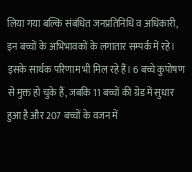लिया गया बल्कि संबंधित जनप्रतिनिधि व अधिकारी, इन बच्चों के अभिभावकों के लगातार सम्पर्क में रहे। इसके सार्थक परिणाम भी मिल रहे हैं। 6 बच्चे कुपोषण से मुक्त हो चुके हैं, जबकि 11 बच्चों की ग्रेड में सुधार हुआ है और 207 बच्चों के वजन में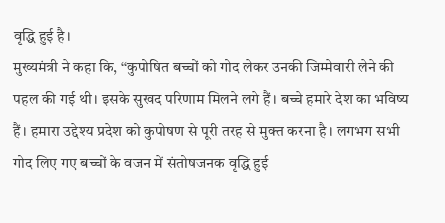वृद्धि हुई है।
मुख्यमंत्री ने कहा कि, ‘‘कुपोषित बच्चों को गोद लेकर उनकी जिम्मेवारी लेने की पहल की गई थी। इसके सुखद परिणाम मिलने लगे हैं। बच्चे हमारे देश का भविष्य हैं। हमारा उद्देश्य प्रदेश को कुपोषण से पूरी तरह से मुक्त करना है। लगभग सभी गोद लिए गए बच्चों के वजन में संतोषजनक वृद्धि हुई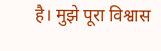है। मुझे पूरा विश्वास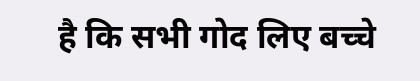है कि सभी गोद लिए बच्चे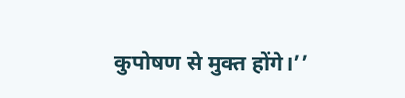कुपोषण से मुक्त होंगे।’’